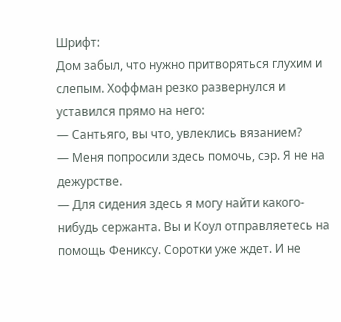Шрифт:
Дом забыл, что нужно притворяться глухим и слепым. Хоффман резко развернулся и уставился прямо на него:
— Сантьяго, вы что, увлеклись вязанием?
— Меня попросили здесь помочь, сэр. Я не на дежурстве.
— Для сидения здесь я могу найти какого-нибудь сержанта. Вы и Коул отправляетесь на помощь Фениксу. Соротки уже ждет. И не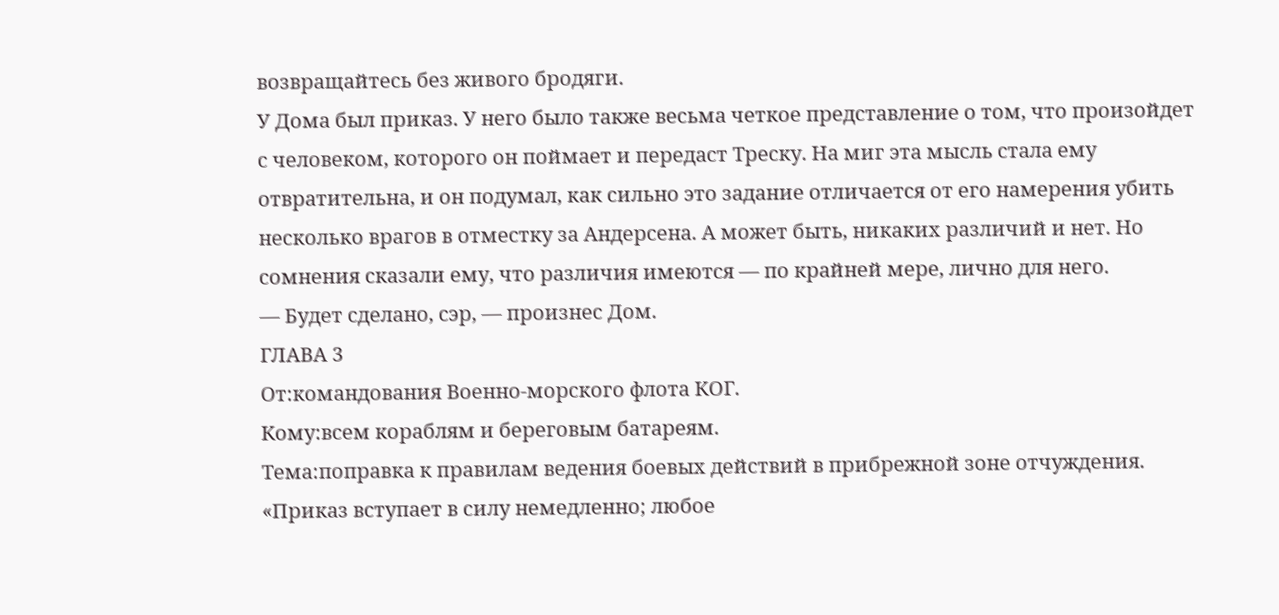возвращайтесь без живого бродяги.
У Дома был приказ. У него было также весьма четкое представление о том, что произойдет с человеком, которого он поймает и передаст Треску. На миг эта мысль стала ему отвратительна, и он подумал, как сильно это задание отличается от его намерения убить несколько врагов в отместку за Андерсена. А может быть, никаких различий и нет. Но сомнения сказали ему, что различия имеются — по крайней мере, лично для него.
— Будет сделано, сэр, — произнес Дом.
ГЛАВА 3
От:командования Военно-морского флота КОГ.
Кому:всем кораблям и береговым батареям.
Тема:поправка к правилам ведения боевых действий в прибрежной зоне отчуждения.
«Приказ вступает в силу немедленно; любое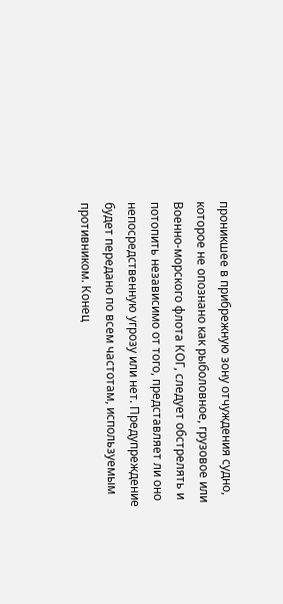проникшее в прибрежную зону отчуждения судно, которое не опознано как рыболовное, грузовое или Военно-морского флота КОГ, следует обстрелять и потопить независимо от того, представляет ли оно непосредственную угрозу или нет. Предупреждение будет передано по всем частотам, используемым противником. Конец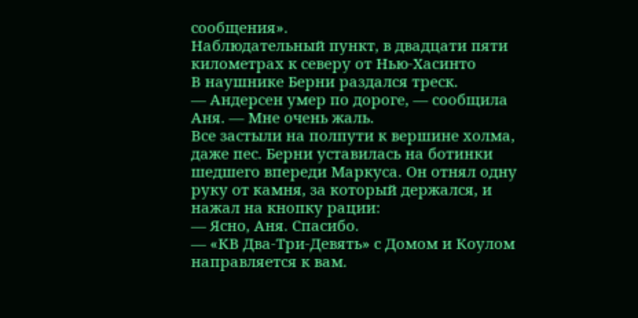сообщения».
Наблюдательный пункт, в двадцати пяти километрах к северу от Нью-Хасинто
В наушнике Берни раздался треск.
— Андерсен умер по дороге, — сообщила Аня. — Мне очень жаль.
Все застыли на полпути к вершине холма, даже пес. Берни уставилась на ботинки шедшего впереди Маркуса. Он отнял одну руку от камня, за который держался, и нажал на кнопку рации:
— Ясно, Аня. Спасибо.
— «КВ Два-Три-Девять» с Домом и Коулом направляется к вам.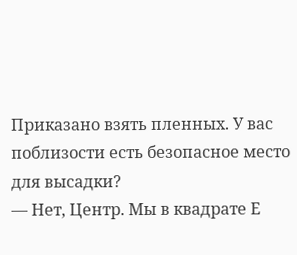Приказано взять пленных. У вас поблизости есть безопасное место для высадки?
— Нет, Центр. Мы в квадрате Е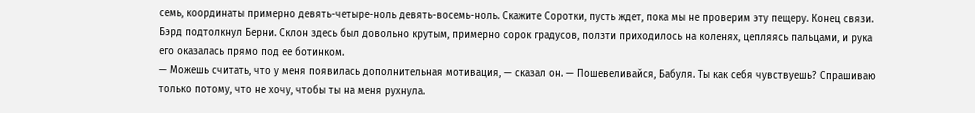семь, координаты примерно девять-четыре-ноль девять-восемь-ноль. Скажите Соротки, пусть ждет, пока мы не проверим эту пещеру. Конец связи.
Бэрд подтолкнул Берни. Склон здесь был довольно крутым, примерно сорок градусов, ползти приходилось на коленях, цепляясь пальцами, и рука его оказалась прямо под ее ботинком.
— Можешь считать, что у меня появилась дополнительная мотивация, — сказал он. — Пошевеливайся, Бабуля. Ты как себя чувствуешь? Спрашиваю только потому, что не хочу, чтобы ты на меня рухнула.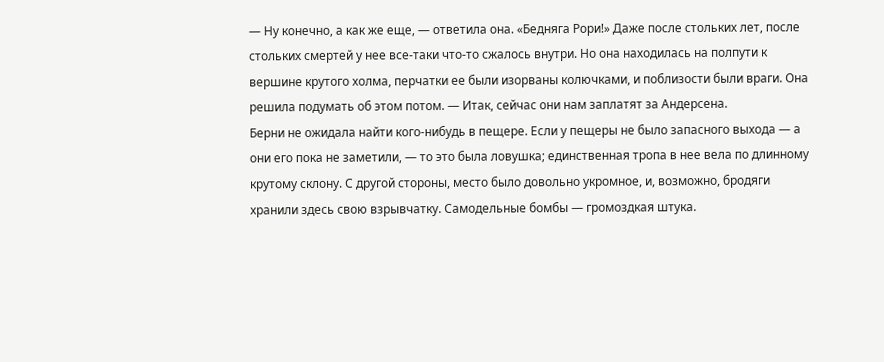— Ну конечно, а как же еще, — ответила она. «Бедняга Рори!» Даже после стольких лет, после стольких смертей у нее все-таки что-то сжалось внутри. Но она находилась на полпути к вершине крутого холма, перчатки ее были изорваны колючками, и поблизости были враги. Она решила подумать об этом потом. — Итак, сейчас они нам заплатят за Андерсена.
Берни не ожидала найти кого-нибудь в пещере. Если у пещеры не было запасного выхода — а они его пока не заметили, — то это была ловушка; единственная тропа в нее вела по длинному крутому склону. С другой стороны, место было довольно укромное, и, возможно, бродяги хранили здесь свою взрывчатку. Самодельные бомбы — громоздкая штука.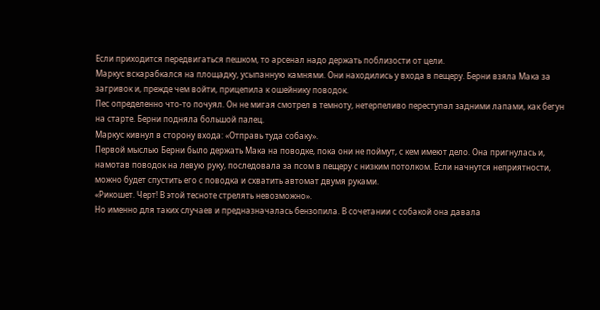Если приходится передвигаться пешком, то арсенал надо держать поблизости от цели.
Маркус вскарабкался на площадку, усыпанную камнями. Они находились у входа в пещеру. Берни взяла Мака за загривок и, прежде чем войти, прицепила к ошейнику поводок.
Пес определенно что-то почуял. Он не мигая смотрел в темноту, нетерпеливо переступал задними лапами, как бегун на старте. Берни подняла большой палец.
Маркус кивнул в сторону входа: «Отправь туда собаку».
Первой мыслью Берни было держать Мака на поводке, пока они не поймут, с кем имеют дело. Она пригнулась и, намотав поводок на левую руку, последовала за псом в пещеру с низким потолком. Если начнутся неприятности, можно будет спустить его с поводка и схватить автомат двумя руками.
«Рикошет. Черт! В этой тесноте стрелять невозможно».
Но именно для таких случаев и предназначалась бензопила. В сочетании с собакой она давала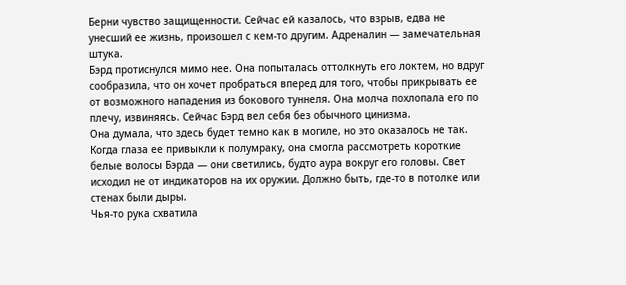Берни чувство защищенности. Сейчас ей казалось, что взрыв, едва не унесший ее жизнь, произошел с кем-то другим. Адреналин — замечательная штука.
Бэрд протиснулся мимо нее. Она попыталась оттолкнуть его локтем, но вдруг сообразила, что он хочет пробраться вперед для того, чтобы прикрывать ее от возможного нападения из бокового туннеля. Она молча похлопала его по плечу, извиняясь. Сейчас Бэрд вел себя без обычного цинизма.
Она думала, что здесь будет темно как в могиле, но это оказалось не так. Когда глаза ее привыкли к полумраку, она смогла рассмотреть короткие белые волосы Бэрда — они светились, будто аура вокруг его головы. Свет исходил не от индикаторов на их оружии. Должно быть, где-то в потолке или стенах были дыры.
Чья-то рука схватила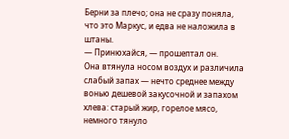Берни за плечо; она не сразу поняла, что это Маркус, и едва не наложила в штаны.
— Принюхайся, — прошептал он.
Она втянула носом воздух и различила слабый запах — нечто среднее между вонью дешевой закусочной и запахом хлева: старый жир, горелое мясо, немного тянуло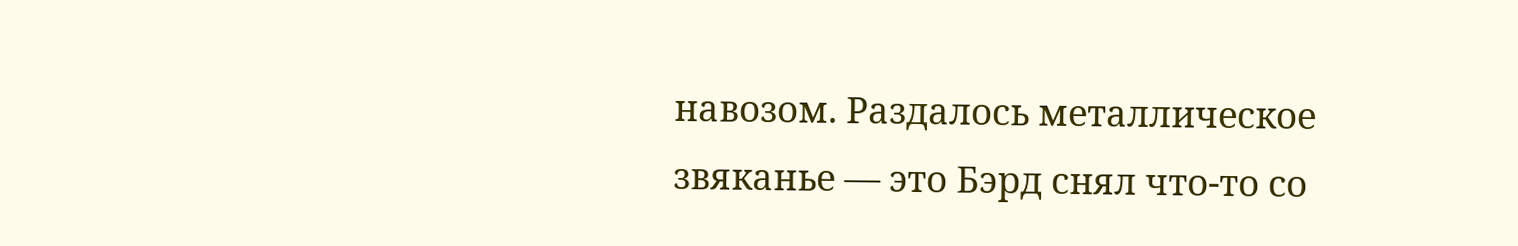навозом. Раздалось металлическое звяканье — это Бэрд снял что-то со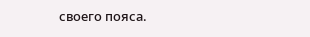своего пояса.